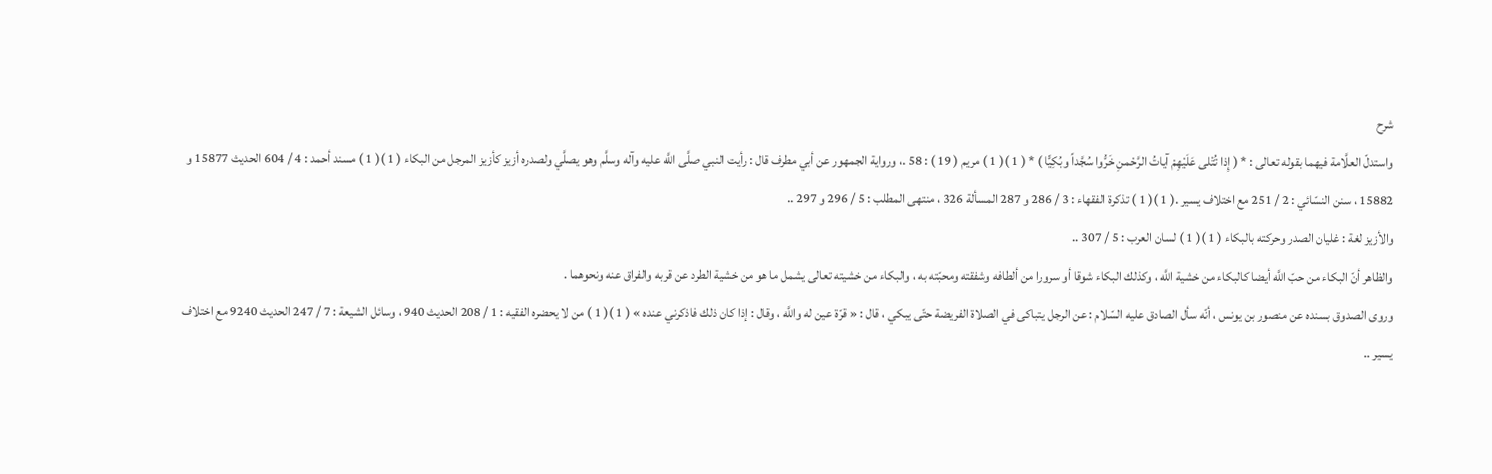شرح
واستدلّ العلَّامة فيهما بقوله تعالى : * ( إِذا تُتْلى عَلَيْهِمْ آياتُ الرَّحْمنِ خَرُّوا سُجَّداً وبُكِيًّا ) * ( 1 )( 1 ) مريم ( 19 ) : 58 .، ورواية الجمهور عن أبي مطرف قال : رأيت النبي صلَّى اللَّه عليه وآله وسلَّم وهو يصلَّي ولصدره أزيز كأزيز المرجل من البكاء ( 1 )( 1 ) مسند أحمد : 4 / 604 الحديث 15877 و 15882 ، سنن النسّائي : 2 / 251 مع اختلاف يسير .( 1 )( 1 ) تذكرة الفقهاء : 3 / 286 و 287 المسألة 326 ، منتهى المطلب : 5 / 296 و 297 ..
والأزيز لغة : غليان الصدر وحركته بالبكاء ( 1 )( 1 ) لسان العرب : 5 / 307 ..
والظاهر أنّ البكاء من حبّ اللَّه أيضا كالبكاء من خشية اللَّه ، وكذلك البكاء شوقا أو سرورا من ألطافه وشفقته ومحبّته به ، والبكاء من خشيته تعالى يشمل ما هو من خشية الطرد عن قربه والفراق عنه ونحوهما .
وروى الصدوق بسنده عن منصور بن يونس ، أنّه سأل الصادق عليه السّلام : عن الرجل يتباكى في الصلاة الفريضة حتّى يبكي ، قال : « قرّة عين له واللَّه ، وقال : إذا كان ذلك فاذكرني عنده » ( 1 )( 1 ) من لا يحضره الفقيه : 1 / 208 الحديث 940 ، وسائل الشيعة : 7 / 247 الحديث 9240 مع اختلاف يسير ..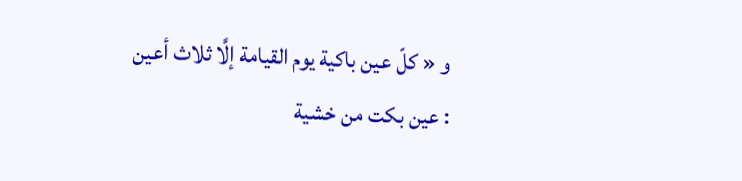و « كلّ عين باكية يوم القيامة إلَّا ثلاث أعين : عين بكت من خشية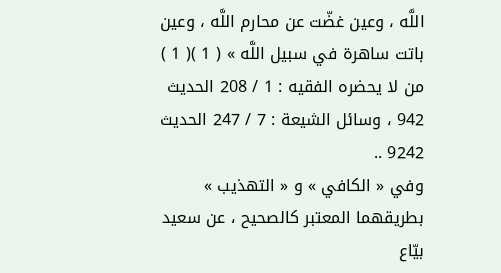اللَّه ، وعين غضّت عن محارم اللَّه ، وعين باتت ساهرة في سبيل اللَّه » ( 1 )( 1 ) من لا يحضره الفقيه : 1 / 208 الحديث 942 ، وسائل الشيعة : 7 / 247 الحديث 9242 ..
وفي « الكافي » و « التهذيب » بطريقهما المعتبر كالصحيح ، عن سعيد بيّاع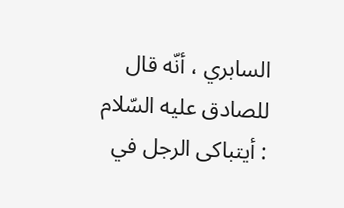السابري ، أنّه قال للصادق عليه السّلام : أيتباكى الرجل في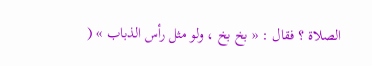الصلاة ؟ فقال : « بخ بخ ، ولو مثل رأس الذباب » (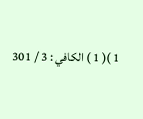1 )( 1 ) الكافي : 3 / 301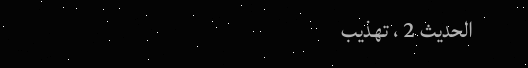الحديث 2 ، تهذيب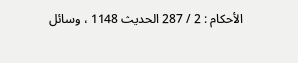الأحكام : 2 / 287 الحديث 1148 ، وسائل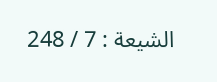الشيعة : 7 / 248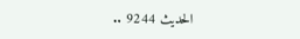الحديث 9244 ..